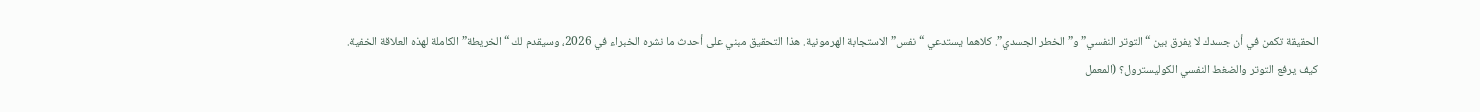الحقيقة تكمن في أن جسدك لا يفرق بين “التوتر النفسي” و”الخطر الجسدي”. كلاهما يستدعي “نفس” الاستجابة الهرمونية. هذا التحقيق مبني على أحدث ما نشره الخبراء في 2026، وسيقدم لك “الخريطة” الكاملة لهذه العلاقة الخفية.
كيف يرفع التوتر والضغط النفسي الكوليسترول؟ (المعمل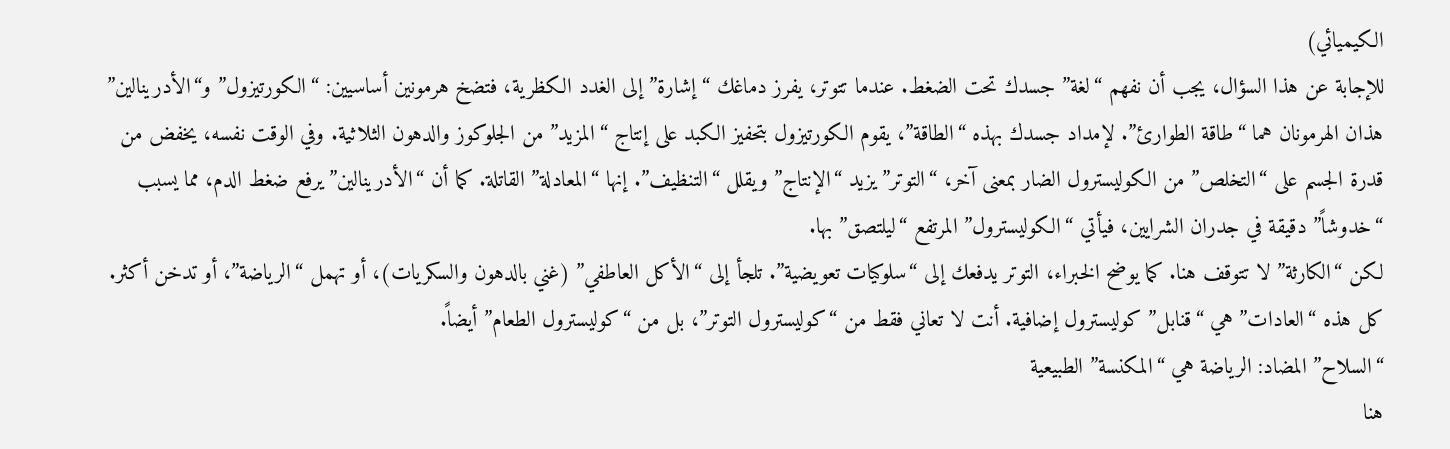الكيميائي)
للإجابة عن هذا السؤال، يجب أن نفهم “لغة” جسدك تحت الضغط. عندما تتوتر، يفرز دماغك “إشارة” إلى الغدد الكظرية، فتضخ هرمونين أساسيين: “الكورتيزول” و“الأدرينالين” هذان الهرمونان هما “طاقة الطوارئ”. لإمداد جسدك بهذه “الطاقة”، يقوم الكورتيزول بتحفيز الكبد على إنتاج “المزيد” من الجلوكوز والدهون الثلاثية. وفي الوقت نفسه، يخفض من قدرة الجسم على “التخلص” من الكوليسترول الضار بمعنى آخر، “التوتر” يزيد “الإنتاج” ويقلل “التنظيف”. إنها “المعادلة” القاتلة. كما أن “الأدرينالين” يرفع ضغط الدم، مما يسبب “خدوشاً” دقيقة في جدران الشرايين، فيأتي “الكوليسترول” المرتفع “ليلتصق” بها.
لكن “الكارثة” لا تتوقف هنا. كما يوضح الخبراء، التوتر يدفعك إلى “سلوكيات تعويضية”. تلجأ إلى “الأكل العاطفي” (غني بالدهون والسكريات)، أو تهمل “الرياضة”، أو تدخن أكثر. كل هذه “العادات” هي “قنابل” كوليسترول إضافية. أنت لا تعاني فقط من “كوليسترول التوتر”، بل من “كوليسترول الطعام” أيضاً.
“السلاح” المضاد: الرياضة هي “المكنسة” الطبيعية
هنا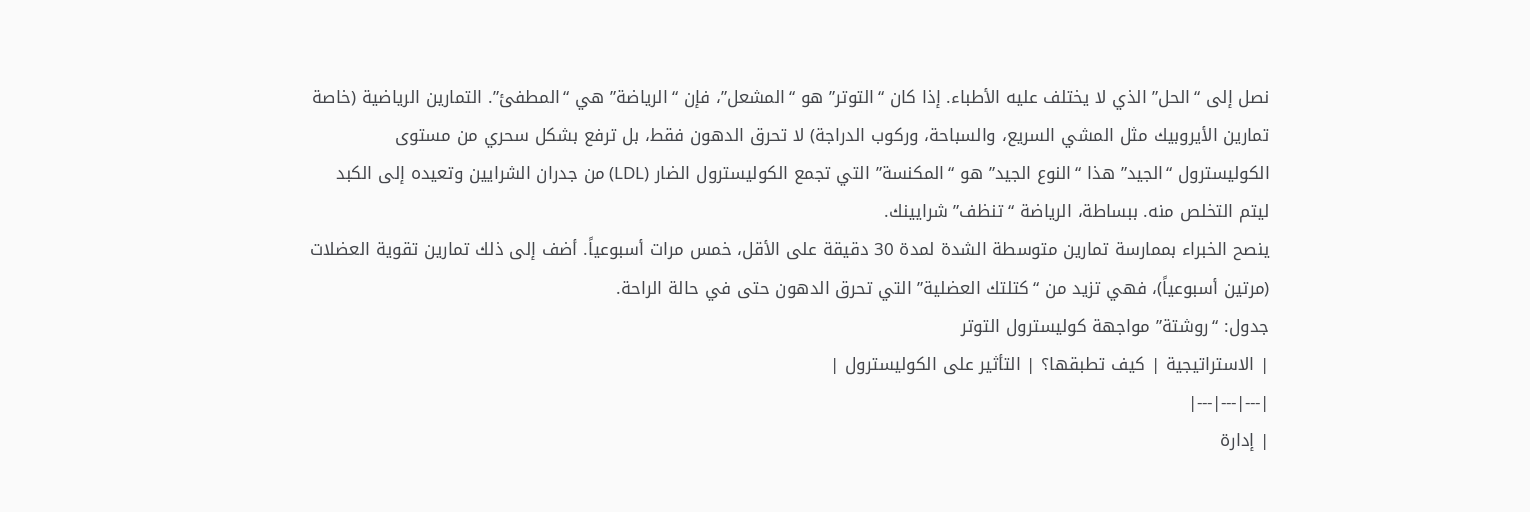نصل إلى “الحل” الذي لا يختلف عليه الأطباء. إذا كان “التوتر” هو “المشعل”، فإن “الرياضة” هي “المطفئ”. التمارين الرياضية (خاصة تمارين الأيروبيك مثل المشي السريع، والسباحة، وركوب الدراجة) لا تحرق الدهون فقط، بل ترفع بشكل سحري من مستوى الكوليسترول “الجيد” هذا “النوع الجيد” هو “المكنسة” التي تجمع الكوليسترول الضار (LDL) من جدران الشرايين وتعيده إلى الكبد ليتم التخلص منه. ببساطة، الرياضة “تنظف” شرايينك.
ينصح الخبراء بممارسة تمارين متوسطة الشدة لمدة 30 دقيقة على الأقل، خمس مرات أسبوعياً. أضف إلى ذلك تمارين تقوية العضلات (مرتين أسبوعياً)، فهي تزيد من “كتلتك العضلية” التي تحرق الدهون حتى في حالة الراحة.
جدول: “روشتة” مواجهة كوليسترول التوتر
| الاستراتيجية | كيف تطبقها؟ | التأثير على الكوليسترول |
|---|---|---|
| إدارة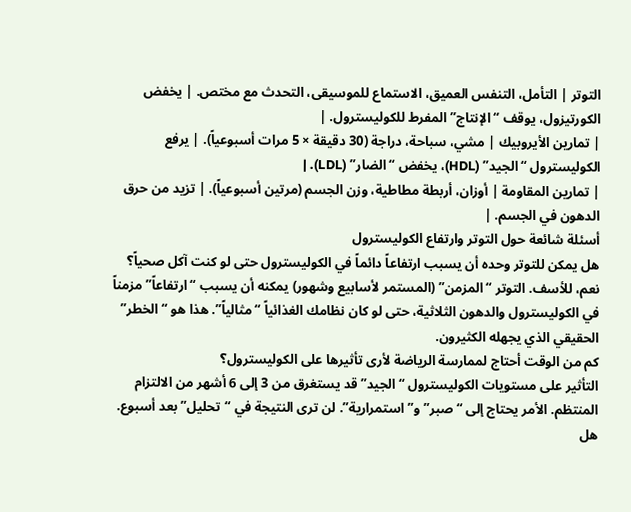التوتر | التأمل، التنفس العميق، الاستماع للموسيقى، التحدث مع مختص. | يخفض الكورتيزول، يوقف “الإنتاج” المفرط للكوليسترول. |
| تمارين الأيروبيك | مشي، سباحة، دراجة (30 دقيقة × 5 مرات أسبوعياً). | يرفع الكوليسترول “الجيد” (HDL)، يخفض “الضار” (LDL). |
| تمارين المقاومة | أوزان، أربطة مطاطية، وزن الجسم (مرتين أسبوعياً). | تزيد من حرق الدهون في الجسم. |
أسئلة شائعة حول التوتر وارتفاع الكوليسترول
هل يمكن للتوتر وحده أن يسبب ارتفاعاً دائماً في الكوليسترول حتى لو كنت آكل صحياً؟
نعم، للأسف. التوتر “المزمن” (المستمر لأسابيع وشهور) يمكنه أن يسبب “ارتفاعاً” مزمناً في الكوليسترول والدهون الثلاثية، حتى لو كان نظامك الغذائياً “مثالياً”. هذا هو “الخطر” الحقيقي الذي يجهله الكثيرون.
كم من الوقت أحتاج لممارسة الرياضة لأرى تأثيرها على الكوليسترول؟
التأثير على مستويات الكوليسترول “الجيد” قد يستغرق من 3 إلى 6 أشهر من الالتزام المنتظم. الأمر يحتاج إلى “صبر” و”استمرارية”. لن ترى النتيجة في “تحليل” بعد أسبوع.
هل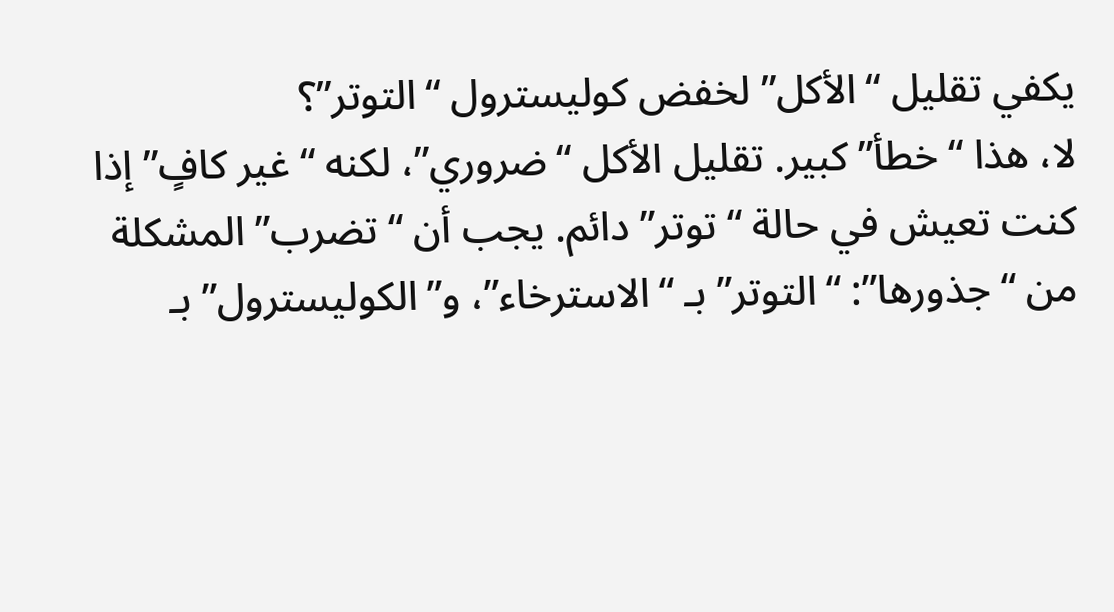يكفي تقليل “الأكل” لخفض كوليسترول “التوتر”؟
لا، هذا “خطأ” كبير. تقليل الأكل “ضروري”، لكنه “غير كافٍ” إذا كنت تعيش في حالة “توتر” دائم. يجب أن “تضرب” المشكلة من “جذورها”: “التوتر” بـ “الاسترخاء”، و”الكوليسترول” بـ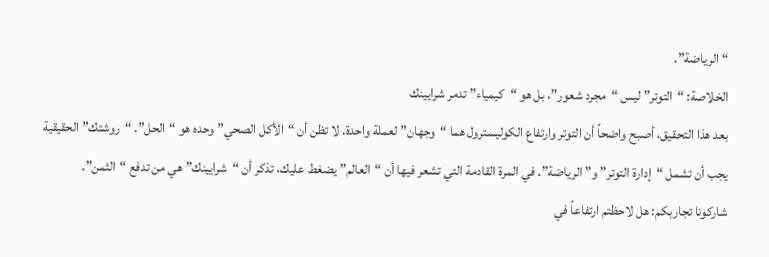“الرياضة”.
الخلاصة: “التوتر” ليس “مجرد شعور”، بل هو “كيمياء” تدمر شرايينك
بعد هذا التحقيق، أصبح واضحاً أن التوتر وارتفاع الكوليسترول هما “وجهان” لعملة واحدة. لا تظن أن “الأكل الصحي” وحده هو “الحل”. “روشتك” الحقيقية يجب أن تشمل “إدارة التوتر” و”الرياضة”. في المرة القادمة التي تشعر فيها أن “العالم” يضغط عليك، تذكر أن “شرايينك” هي من تدفع “الثمن”.
شاركونا تجاربكم: هل لاحظتم ارتفاعاً في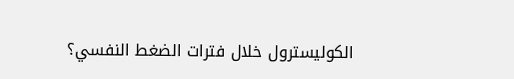الكوليسترول خلال فترات الضغط النفسي؟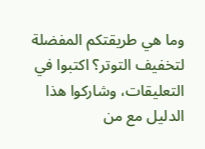وما هي طريقتكم المفضلة لتخفيف التوتر؟ اكتبوا في التعليقات، وشاركوا هذا الدليل مع من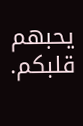يحبهم قلبكم.